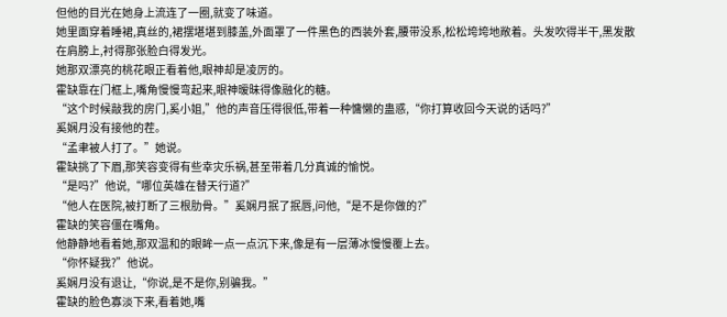但他的目光在她身上流连了一圈,就变了味道。
她里面穿着睡裙,真丝的,裙摆堪堪到膝盖,外面罩了一件黑色的西装外套,腰带没系,松松垮垮地敞着。头发吹得半干,黑发散在肩膀上,衬得那张脸白得发光。
她那双漂亮的桃花眼正看着他,眼神却是凌厉的。
霍缺靠在门框上,嘴角慢慢弯起来,眼神暧昧得像融化的糖。
“这个时候敲我的房门,奚小姐,”他的声音压得很低,带着一种慵懒的蛊惑,“你打算收回今天说的话吗?”
奚娴月没有接他的茬。
“孟聿被人打了。”她说。
霍缺挑了下眉,那笑容变得有些幸灾乐祸,甚至带着几分真诚的愉悦。
“是吗?”他说,“哪位英雄在替天行道?”
“他人在医院,被打断了三根肋骨。”奚娴月抿了抿唇,问他,“是不是你做的?”
霍缺的笑容僵在嘴角。
他静静地看着她,那双温和的眼眸一点一点沉下来,像是有一层薄冰慢慢覆上去。
“你怀疑我?”他说。
奚娴月没有退让,“你说,是不是你,别骗我。”
霍缺的脸色寡淡下来,看着她,嘴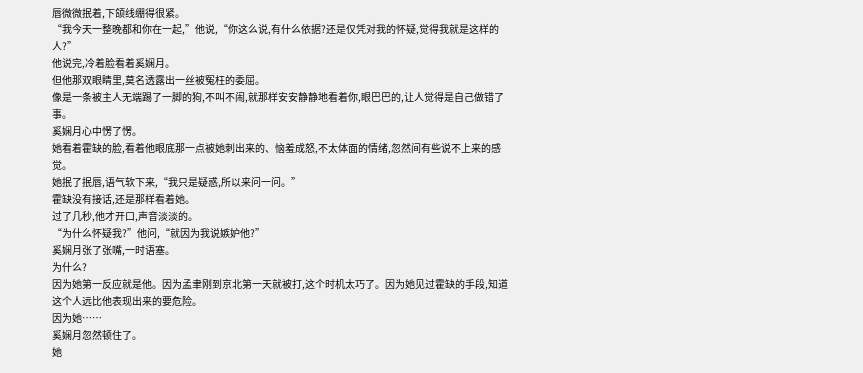唇微微抿着,下颌线绷得很紧。
“我今天一整晚都和你在一起,”他说,“你这么说,有什么依据?还是仅凭对我的怀疑,觉得我就是这样的人?”
他说完,冷着脸看着奚娴月。
但他那双眼睛里,莫名透露出一丝被冤枉的委屈。
像是一条被主人无端踢了一脚的狗,不叫不闹,就那样安安静静地看着你,眼巴巴的,让人觉得是自己做错了事。
奚娴月心中愣了愣。
她看着霍缺的脸,看着他眼底那一点被她刺出来的、恼羞成怒,不太体面的情绪,忽然间有些说不上来的感觉。
她抿了抿唇,语气软下来,“我只是疑惑,所以来问一问。”
霍缺没有接话,还是那样看着她。
过了几秒,他才开口,声音淡淡的。
“为什么怀疑我?”他问,“就因为我说嫉妒他?”
奚娴月张了张嘴,一时语塞。
为什么?
因为她第一反应就是他。因为孟聿刚到京北第一天就被打,这个时机太巧了。因为她见过霍缺的手段,知道这个人远比他表现出来的要危险。
因为她……
奚娴月忽然顿住了。
她